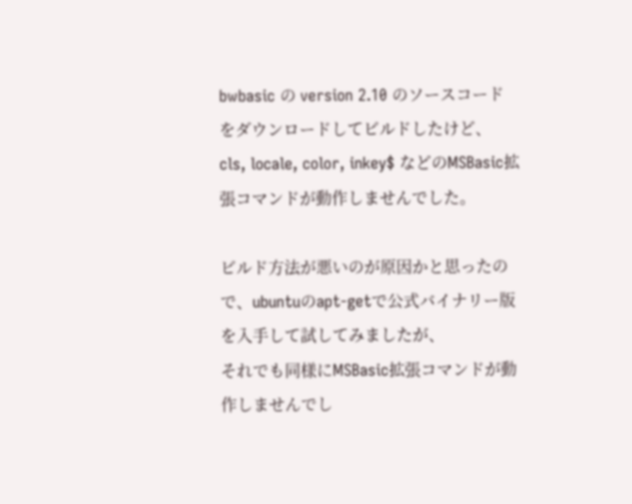bwbasic の version 2.10 のソースコードをダウンロードしてビルドしたけど、
cls, locale, color, inkey$ などのMSBasic拡張コマンドが動作しませんでした。

ビルド方法が悪いのが原因かと思ったので、ubuntuのapt-getで公式バイナリー版を入手して試してみましたが、
それでも同様にMSBasic拡張コマンドが動作しませんでし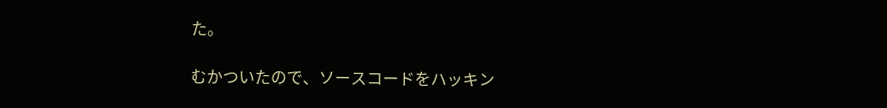た。

むかついたので、ソースコードをハッキン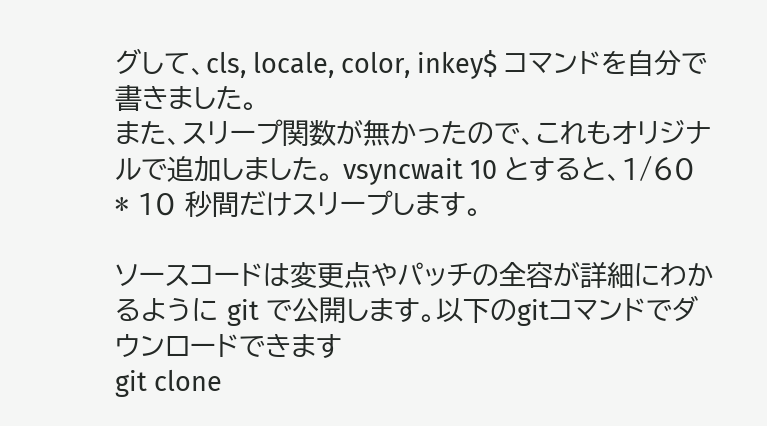グして、cls, locale, color, inkey$ コマンドを自分で書きました。
また、スリープ関数が無かったので、これもオリジナルで追加しました。 vsyncwait 10 とすると、1/60 * 10 秒間だけスリープします。

ソースコードは変更点やパッチの全容が詳細にわかるように git で公開します。以下のgitコマンドでダウンロードできます
git clone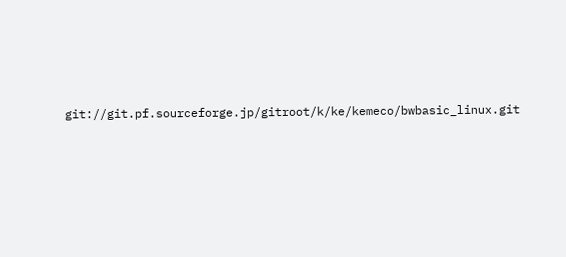git://git.pf.sourceforge.jp/gitroot/k/ke/kemeco/bwbasic_linux.git